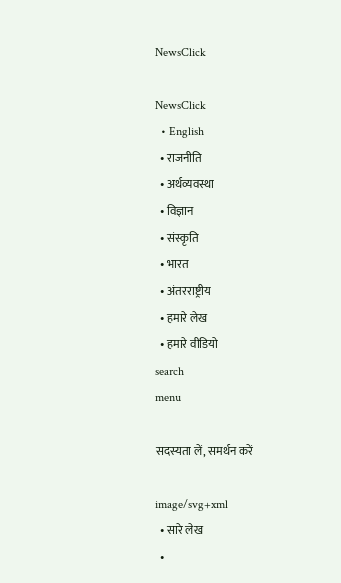NewsClick

NewsClick
  • English
  • राजनीति
  • अर्थव्यवस्था
  • विज्ञान
  • संस्कृति
  • भारत
  • अंतरराष्ट्रीय
  • हमारे लेख
  • हमारे वीडियो
search
menu

सदस्यता लें, समर्थन करें

image/svg+xml
  • सारे लेख
  •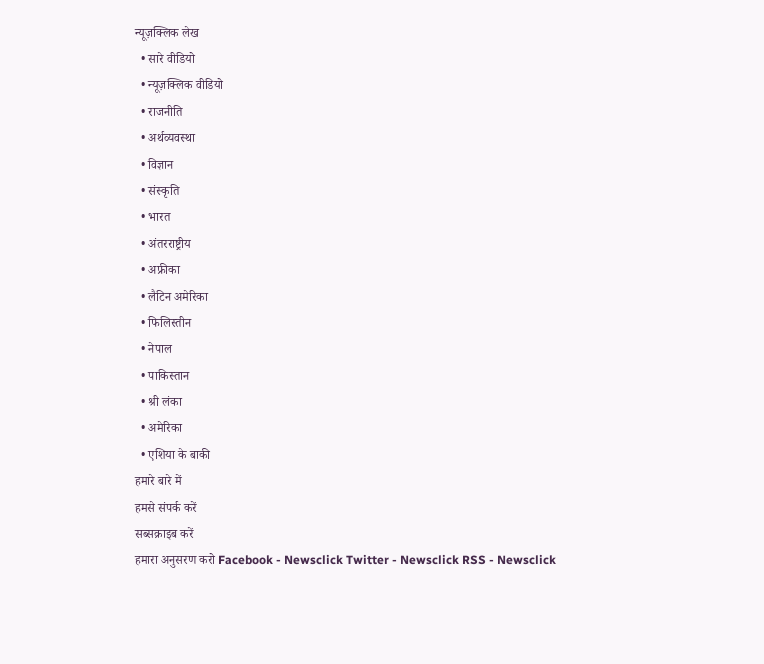न्यूज़क्लिक लेख
  • सारे वीडियो
  • न्यूज़क्लिक वीडियो
  • राजनीति
  • अर्थव्यवस्था
  • विज्ञान
  • संस्कृति
  • भारत
  • अंतरराष्ट्रीय
  • अफ्रीका
  • लैटिन अमेरिका
  • फिलिस्तीन
  • नेपाल
  • पाकिस्तान
  • श्री लंका
  • अमेरिका
  • एशिया के बाकी
हमारे बारे में
हमसे संपर्क करें
सब्सक्राइब करें
हमारा अनुसरण करो Facebook - Newsclick Twitter - Newsclick RSS - Newsclick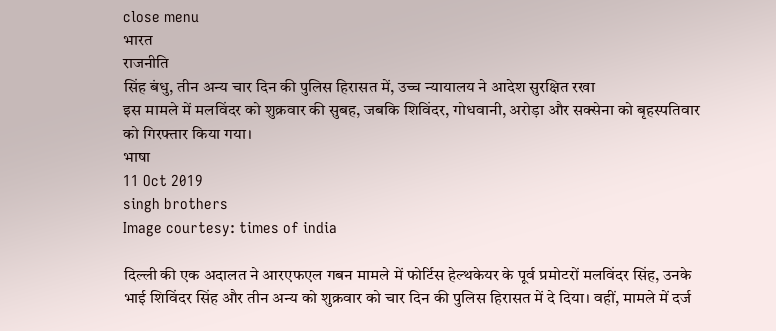close menu
भारत
राजनीति
सिंह बंधु, तीन अन्य चार दिन की पुलिस हिरासत में, उच्च न्यायालय ने आदेश सुरक्षित रखा
इस मामले में मलविंदर को शुक्रवार की सुबह, जबकि शिविंदर, गोधवानी, अरोड़ा और सक्सेना को बृहस्पतिवार को गिरफ्तार किया गया।
भाषा
11 Oct 2019
singh brothers
Image courtesy: times of india

दिल्ली की एक अदालत ने आरएफएल गबन मामले में फोर्टिस हेल्थकेयर के पूर्व प्रमोटरों मलविंदर सिंह, उनके भाई शिविंदर सिंह और तीन अन्य को शुक्रवार को चार दिन की पुलिस हिरासत में दे दिया। वहीं, मामले में दर्ज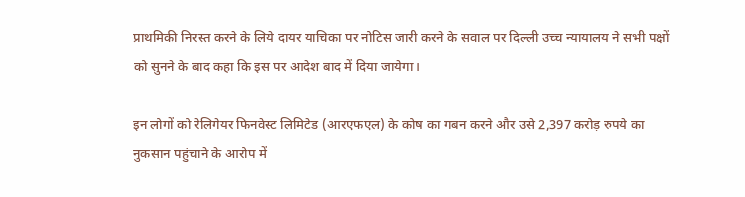प्राथमिकी निरस्त करने के लिये दायर याचिका पर नोटिस जारी करने के सवाल पर दिल्ली उच्च न्यायालय ने सभी पक्षों को सुनने के बाद कहा कि इस पर आदेश बाद में दिया जायेगा।

इन लोगों को रेलिगेयर फिनवेस्ट लिमिटेड (आरएफएल) के कोष का गबन करने और उसे 2,397 करोड़ रुपये का नुकसान पहुंचाने के आरोप में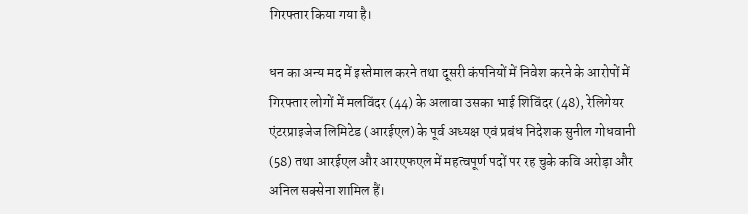गिरफ्तार किया गया है।

धन का अन्य मद में इस्तेमाल करने तथा दूसरी कंपनियों में निवेश करने के आरोपों में गिरफ्तार लोगों में मलविंदर (44) के अलावा उसका भाई शिविंदर (48), रेलिगेयर एंटरप्राइजेज लिमिटेड (आरईएल) के पूर्व अध्यक्ष एवं प्रबंध निदेशक सुनील गोधवानी (58) तथा आरईएल और आरएफएल में महत्वपूर्ण पदों पर रह चुके कवि अरोड़ा और अनिल सक्सेना शामिल हैं।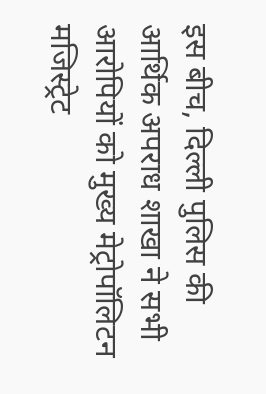इस बीच, दिल्ली पुलिस की आर्थिक अपराध शाखा ने सभी आरोपियों को मुख्य मेट्रोपॉलिटन मजिस्ट्रेट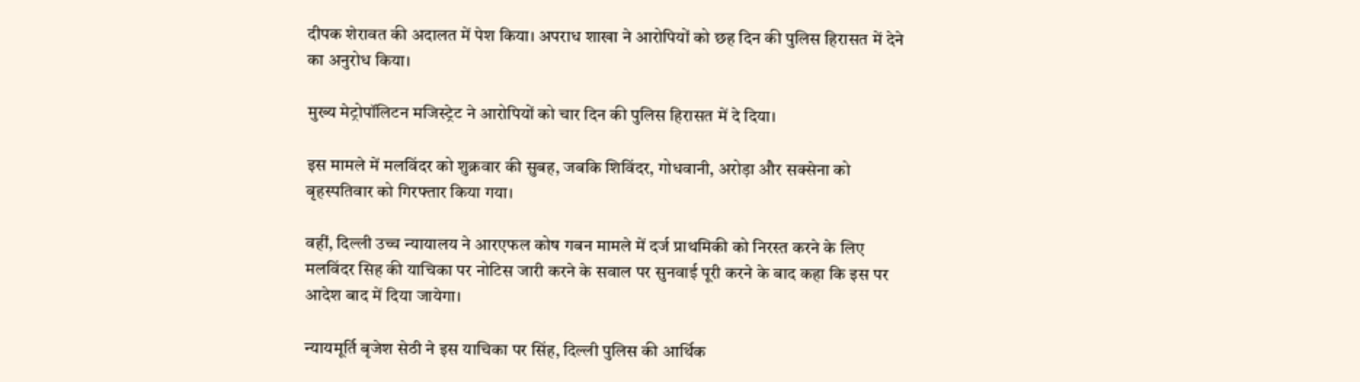दीपक शेरावत की अदालत में पेश किया। अपराध शाखा ने आरोपियों को छह दिन की पुलिस हिरासत में देने का अनुरोध किया।

मुख्य मेट्रोपॉलिटन मजिस्ट्रेट ने आरोपियों को चार दिन की पुलिस हिरासत में दे दिया।

इस मामले में मलविंदर को शुक्रवार की सुबह, जबकि शिविंदर, गोधवानी, अरोड़ा और सक्सेना को बृहस्पतिवार को गिरफ्तार किया गया।

वहीं, दिल्ली उच्च न्यायालय ने आरएफल कोष गबन मामले में दर्ज प्राथमिकी को निरस्त करने के लिए मलविंदर सिह की याचिका पर नोटिस जारी करने के सवाल पर सुनवाई पूरी करने के बाद कहा कि इस पर आदेश बाद में दिया जायेगा।

न्यायमूर्ति बृजेश सेठी ने इस याचिका पर सिंह, दिल्ली पुलिस की आर्थिक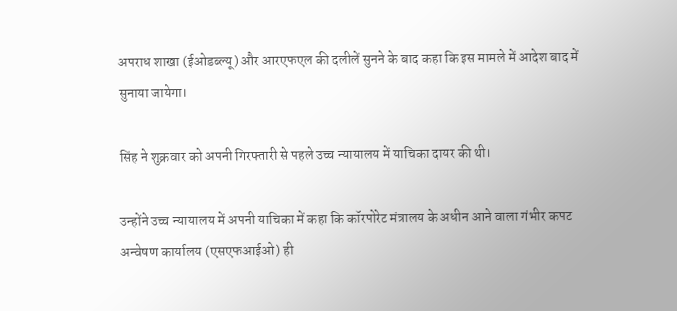अपराध शाखा (ईओडब्ल्यू) और आरएफएल की दलीलें सुनने के बाद कहा कि इस मामले में आदेश बाद में सुनाया जायेगा।

सिंह ने शुक्रवार को अपनी गिरफ्तारी से पहले उच्च न्यायालय में याचिका दायर की थी।

उन्होंने उच्च न्यायालय में अपनी याचिका में कहा कि कॉरपोरेट मंत्रालय के अधीन आने वाला गंभीर कपट अन्वेषण कार्यालय (एसएफआईओ) ही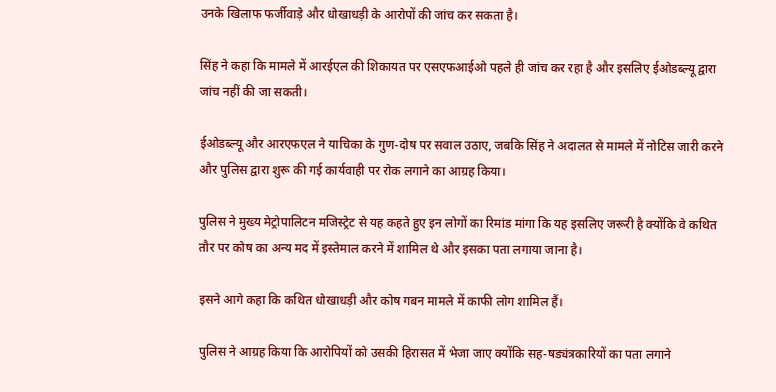उनके खिलाफ फर्जीवाड़े और धोखाधड़ी के आरोपों की जांच कर सकता है।

सिंह ने कहा कि मामले में आरईएल की शिकायत पर एसएफआईओ पहले ही जांच कर रहा है और इसलिए ईओडब्ल्यू द्वारा जांच नहीं की जा सकती।

ईओडब्ल्यू और आरएफएल ने याचिका के गुण-दोष पर सवाल उठाए, जबकि सिंह ने अदालत से मामले में नोटिस जारी करने और पुलिस द्वारा शुरू की गई कार्यवाही पर रोक लगाने का आग्रह किया।

पुलिस ने मुख्य मेट्रोपालिटन मजिस्ट्रेट से यह कहते हुए इन लोगों का रिमांड मांगा कि यह इसलिए जरूरी है क्योंकि वे कथित तौर पर कोष का अन्य मद में इस्तेमाल करने में शामिल थे और इसका पता लगाया जाना है।

इसने आगे कहा कि कथित धोखाधड़ी और कोष गबन मामले में काफी लोग शामिल हैं।

पुलिस ने आग्रह किया कि आरोपियों को उसकी हिरासत में भेजा जाए क्योंकि सह-षड्यंत्रकारियों का पता लगाने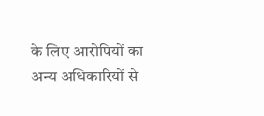के लिए आरोपियों का अन्य अधिकारियों से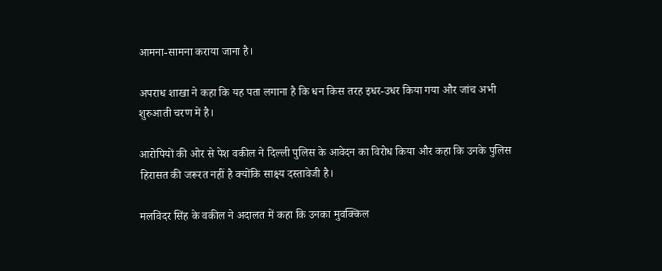आमना-सामना कराया जाना है।

अपराध शाखा ने कहा कि यह पता लगाना है कि धन किस तरह इधर-उधर किया गया और जांच अभी शुरुआती चरण में है।

आरोपियों की ओर से पेश वकील ने दिल्ली पुलिस के आवेदन का विरोध किया और कहा कि उनके पुलिस हिरासत की जरूरत नहीं है क्योंकि साक्ष्य दस्तावेजी है।

मलविंदर सिंह के वकील ने अदालत में कहा कि उनका मुवक्किल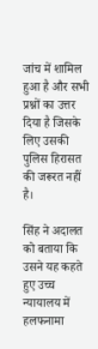जांच में शामिल हुआ है और सभी प्रश्नों का उत्तर दिया है जिसके लिए उसकी पुलिस हिरासत की जरूरत नहीं है।

सिंह ने अदालत को बताया कि उसने यह कहते हुए उच्च न्यायालय में हलफनामा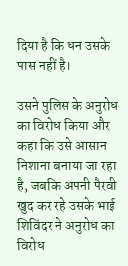दिया है कि धन उसके पास नहीं है।

उसने पुलिस के अनुरोध का विरोध किया और कहा कि उसे आसान निशाना बनाया जा रहा है, जबकि अपनी पैरवी खुद कर रहे उसके भाई शिविंदर ने अनुरोध का विरोध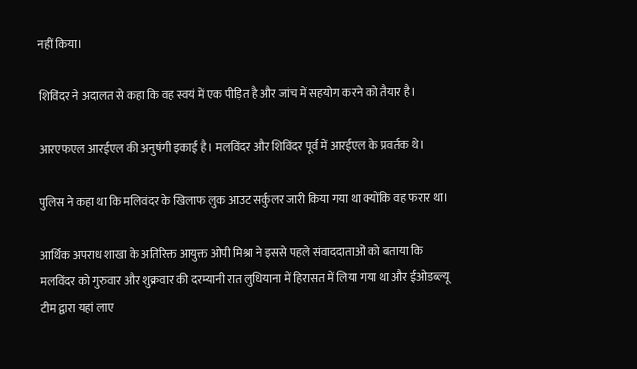नहीं किया।

शिविंदर ने अदालत से कहा कि वह स्वयं में एक पीड़ित है और जांच में सहयोग करने को तैयार है।

आरएफएल आरईएल की अनुषंगी इकाई है। मलविंदर और शिविंदर पूर्व में आरईएल के प्रवर्तक थे।

पुलिस ने कहा था कि मलिवंदर के खिलाफ लुक आउट सर्कुलर जारी किया गया था क्योंकि वह फरार था।

आर्थिक अपराध शाखा के अतिरिक्त आयुक्त ओपी मिश्रा ने इससे पहले संवाददाताओं को बताया कि मलविंदर को गुरुवार और शुक्रवार की दरम्यानी रात लुधियाना में हिरासत में लिया गया था और ईओडब्ल्यू टीम द्वारा यहां लाए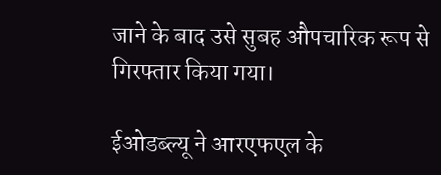जाने के बाद उसे सुबह औपचारिक रूप से गिरफ्तार किया गया।

ईओडब्ल्यू ने आरएफएल के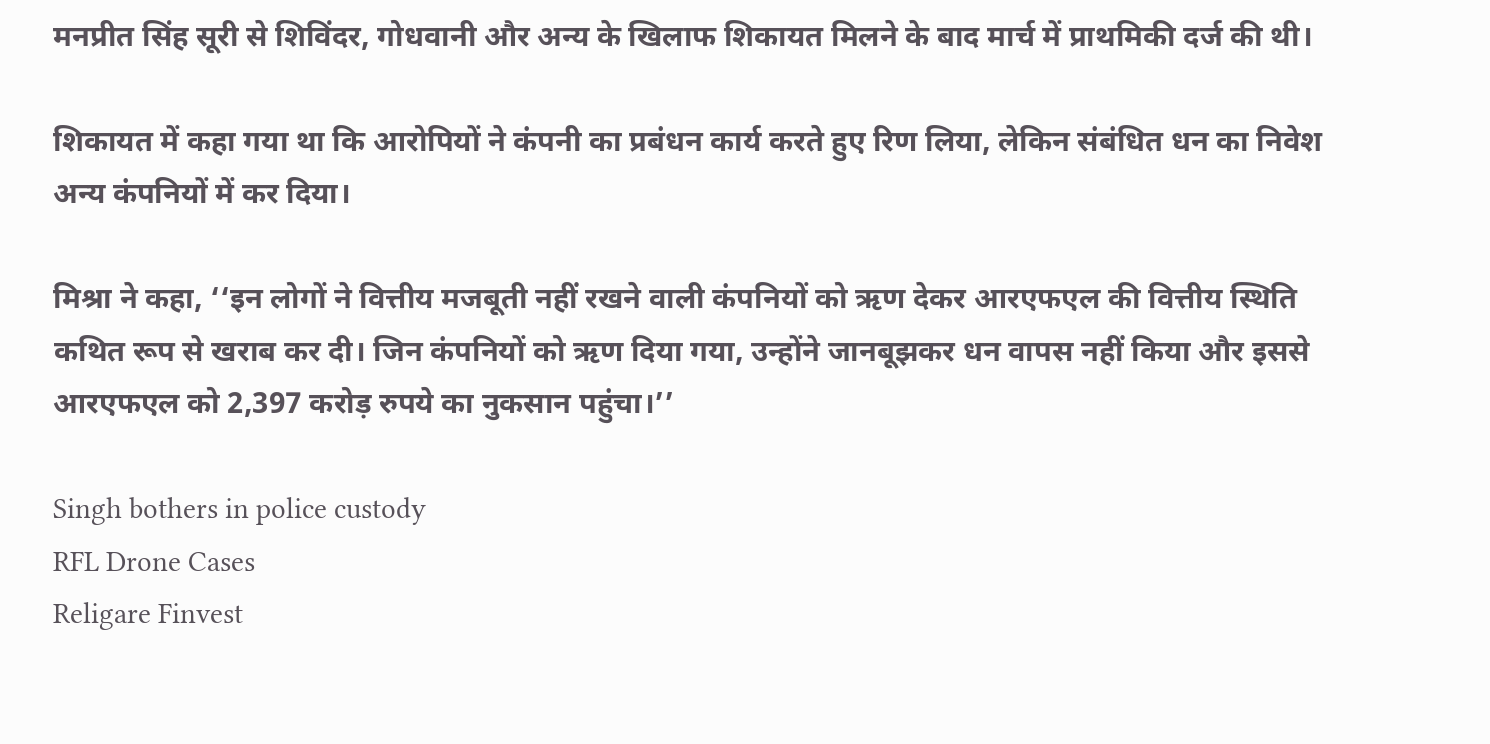मनप्रीत सिंह सूरी से शिविंदर, गोधवानी और अन्य के खिलाफ शिकायत मिलने के बाद मार्च में प्राथमिकी दर्ज की थी।

शिकायत में कहा गया था कि आरोपियों ने कंपनी का प्रबंधन कार्य करते हुए रिण लिया, लेकिन संबंधित धन का निवेश अन्य कंपनियों में कर दिया।

मिश्रा ने कहा, ‘‘इन लोगों ने वित्तीय मजबूती नहीं रखने वाली कंपनियों को ऋण देकर आरएफएल की वित्तीय स्थिति कथित रूप से खराब कर दी। जिन कंपनियों को ऋण दिया गया, उन्होंने जानबूझकर धन वापस नहीं किया और इससे आरएफएल को 2,397 करोड़ रुपये का नुकसान पहुंचा।’’

Singh bothers in police custody
RFL Drone Cases
Religare Finvest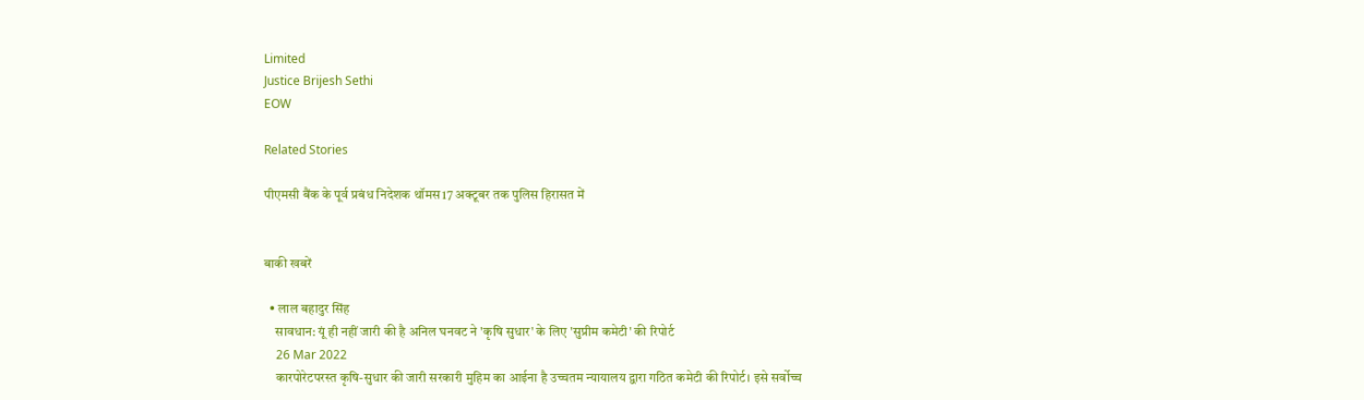Limited
Justice Brijesh Sethi
EOW

Related Stories

पीएमसी बैंक के पूर्व प्रबंध निदेशक थॉमस17 अक्टूबर तक पुलिस हिरासत में


बाकी खबरें

  • लाल बहादुर सिंह
    सावधान: यूं ही नहीं जारी की है अनिल घनवट ने 'कृषि सुधार' के लिए 'सुप्रीम कमेटी' की रिपोर्ट
    26 Mar 2022
    कारपोरेटपरस्त कृषि-सुधार की जारी सरकारी मुहिम का आईना है उच्चतम न्यायालय द्वारा गठित कमेटी की रिपोर्ट। इसे सर्वोच्च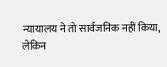न्यायालय ने तो सार्वजनिक नहीं किया, लेकिन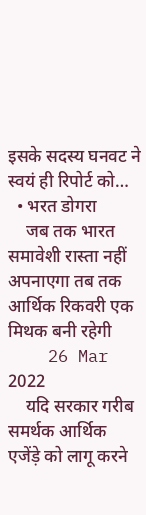इसके सदस्य घनवट ने स्वयं ही रिपोर्ट को…
  • भरत डोगरा
    जब तक भारत समावेशी रास्ता नहीं अपनाएगा तब तक आर्थिक रिकवरी एक मिथक बनी रहेगी
    26 Mar 2022
    यदि सरकार गरीब समर्थक आर्थिक एजेंड़े को लागू करने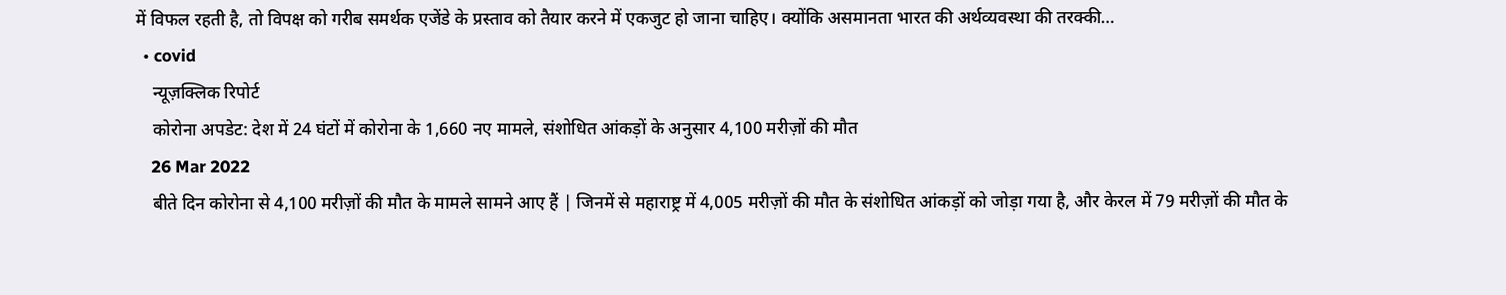में विफल रहती है, तो विपक्ष को गरीब समर्थक एजेंडे के प्रस्ताव को तैयार करने में एकजुट हो जाना चाहिए। क्योंकि असमानता भारत की अर्थव्यवस्था की तरक्की…
  • covid
    न्यूज़क्लिक रिपोर्ट
    कोरोना अपडेट: देश में 24 घंटों में कोरोना के 1,660 नए मामले, संशोधित आंकड़ों के अनुसार 4,100 मरीज़ों की मौत
    26 Mar 2022
    बीते दिन कोरोना से 4,100 मरीज़ों की मौत के मामले सामने आए हैं | जिनमें से महाराष्ट्र में 4,005 मरीज़ों की मौत के संशोधित आंकड़ों को जोड़ा गया है, और केरल में 79 मरीज़ों की मौत के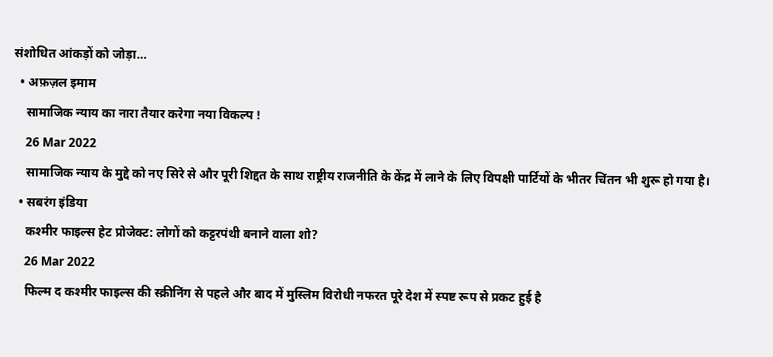संशोधित आंकड़ों को जोड़ा…
  • अफ़ज़ल इमाम
    सामाजिक न्याय का नारा तैयार करेगा नया विकल्प !
    26 Mar 2022
    सामाजिक न्याय के मुद्दे को नए सिरे से और पूरी शिद्दत के साथ राष्ट्रीय राजनीति के केंद्र में लाने के लिए विपक्षी पार्टियों के भीतर चिंतन भी शुरू हो गया है।
  • सबरंग इंडिया
    कश्मीर फाइल्स हेट प्रोजेक्ट: लोगों को कट्टरपंथी बनाने वाला शो?
    26 Mar 2022
    फिल्म द कश्मीर फाइल्स की स्क्रीनिंग से पहले और बाद में मुस्लिम विरोधी नफरत पूरे देश में स्पष्ट रूप से प्रकट हुई है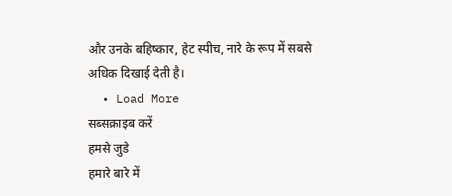और उनके बहिष्कार, हेट स्पीच, नारे के रूप में सबसे अधिक दिखाई देती है।
  • Load More
सब्सक्राइब करें
हमसे जुडे
हमारे बारे में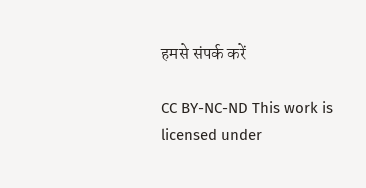हमसे संपर्क करें

CC BY-NC-ND This work is licensed under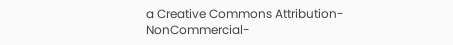a Creative Commons Attribution-NonCommercial-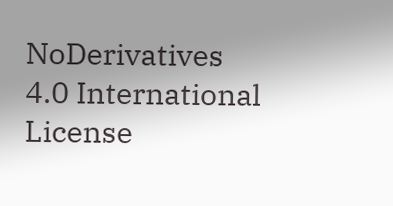NoDerivatives 4.0 International License